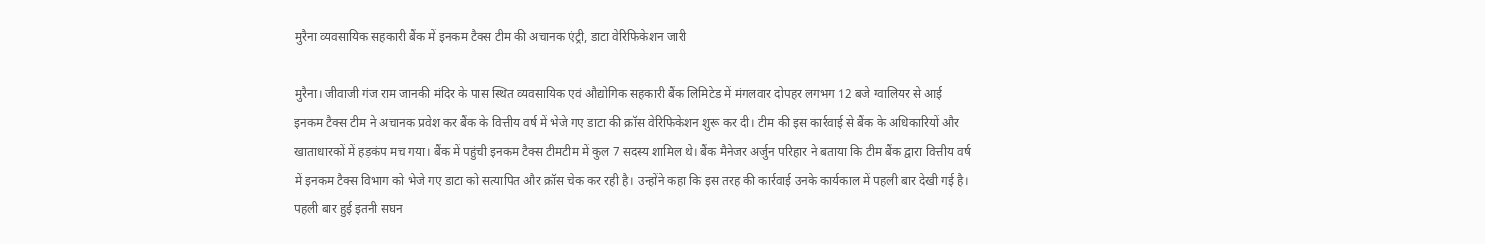मुरैना व्यवसायिक सहकारी बैंक में इनकम टैक्स टीम की अचानक एंट्री, डाटा वेरिफिकेशन जारी

मुरैना। जीवाजी गंज राम जानकी मंदिर के पास स्थित व्यवसायिक एवं औद्योगिक सहकारी बैंक लिमिटेड में मंगलवार दोपहर लगभग 12 बजे ग्वालियर से आई इनकम टैक्स टीम ने अचानक प्रवेश कर बैंक के वित्तीय वर्ष में भेजे गए डाटा की क्रॉस वेरिफिकेशन शुरू कर दी। टीम की इस कार्रवाई से बैंक के अधिकारियों और खाताधारकों में हड़कंप मच गया। बैंक में पहुंची इनकम टैक्स टीमटीम में कुल 7 सदस्य शामिल थे। बैंक मैनेजर अर्जुन परिहार ने बताया कि टीम बैंक द्वारा वित्तीय वर्ष में इनकम टैक्स विभाग को भेजे गए डाटा को सत्यापित और क्रॉस चेक कर रही है। उन्होंने कहा कि इस तरह की कार्रवाई उनके कार्यकाल में पहली बार देखी गई है। पहली बार हुई इतनी सघन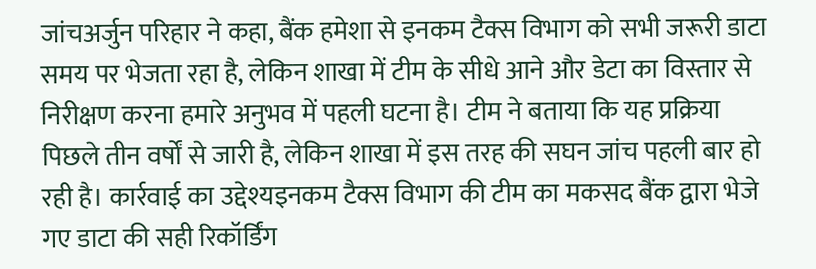जांचअर्जुन परिहार ने कहा, बैंक हमेशा से इनकम टैक्स विभाग को सभी जरूरी डाटा समय पर भेजता रहा है, लेकिन शाखा में टीम के सीधे आने और डेटा का विस्तार से निरीक्षण करना हमारे अनुभव में पहली घटना है। टीम ने बताया कि यह प्रक्रिया पिछले तीन वर्षों से जारी है, लेकिन शाखा में इस तरह की सघन जांच पहली बार हो रही है। कार्रवाई का उद्देश्यइनकम टैक्स विभाग की टीम का मकसद बैंक द्वारा भेजे गए डाटा की सही रिकॉर्डिंग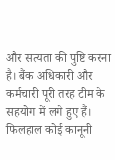और सत्यता की पुष्टि करना है। बैंक अधिकारी और कर्मचारी पूरी तरह टीम के सहयोग में लगे हुए हैं। फिलहाल कोई कानूनी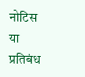नोटिस या प्रतिबंध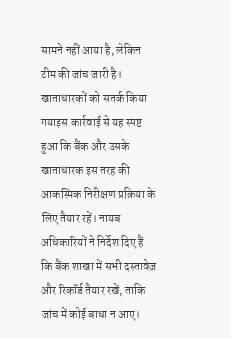सामने नहीं आया है, लेकिन टीम की जांच जारी है। खाताधारकों को सतर्क किया गयाइस कार्रवाई से यह स्पष्ट हुआ कि बैंक और उसके खाताधारक इस तरह की आकस्मिक निरीक्षण प्रक्रिया के लिए तैयार रहें। नायब अधिकारियों ने निर्देश दिए हैं कि बैंक शाखा में सभी दस्तावेज़ और रिकॉर्ड तैयार रखें, ताकि जांच में कोई बाधा न आए।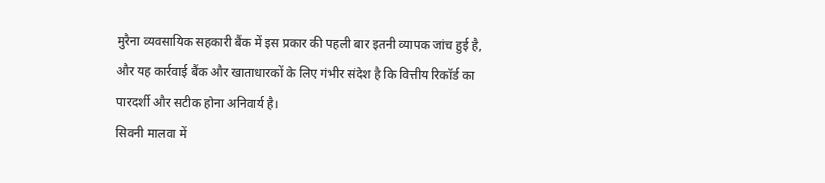मुरैना व्यवसायिक सहकारी बैंक में इस प्रकार की पहली बार इतनी व्यापक जांच हुई है, और यह कार्रवाई बैंक और खाताधारकों के लिए गंभीर संदेश है कि वित्तीय रिकॉर्ड का पारदर्शी और सटीक होना अनिवार्य है।
सिवनी मालवा में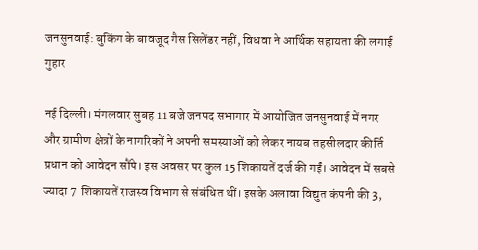जनसुनवाई: बुकिंग के बावजूद गैस सिलेंडर नहीं, विधवा ने आर्थिक सहायता की लगाई गुहार

नई दिल्ली। मंगलवार सुबह 11 बजे जनपद सभागार में आयोजित जनसुनवाई में नगर और ग्रामीण क्षेत्रों के नागरिकों ने अपनी समस्याओं को लेकर नायब तहसीलदार कीर्ति प्रधान को आवेदन सौंपे। इस अवसर पर कुल 15 शिकायतें दर्ज की गईं। आवेदन में सबसे ज्यादा 7 शिकायतें राजस्व विभाग से संबंधित थीं। इसके अलावा विद्युत कंपनी की 3,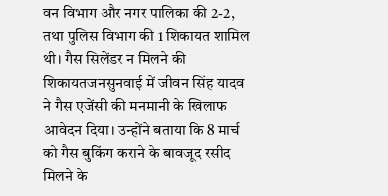वन विभाग और नगर पालिका की 2-2, तथा पुलिस विभाग की 1 शिकायत शामिल थी। गैस सिलेंडर न मिलने की शिकायतजनसुनवाई में जीवन सिंह यादव ने गैस एजेंसी की मनमानी के खिलाफ आवेदन दिया। उन्होंने बताया कि 8 मार्च को गैस बुकिंग कराने के बावजूद रसीद मिलने के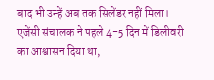बाद भी उन्हें अब तक सिलेंडर नहीं मिला। एजेंसी संचालक ने पहले 4-5 दिन में डिलीवरी का आश्वासन दिया था,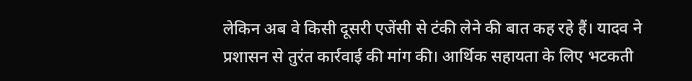लेकिन अब वे किसी दूसरी एजेंसी से टंकी लेने की बात कह रहे हैं। यादव ने प्रशासन से तुरंत कार्रवाई की मांग की। आर्थिक सहायता के लिए भटकती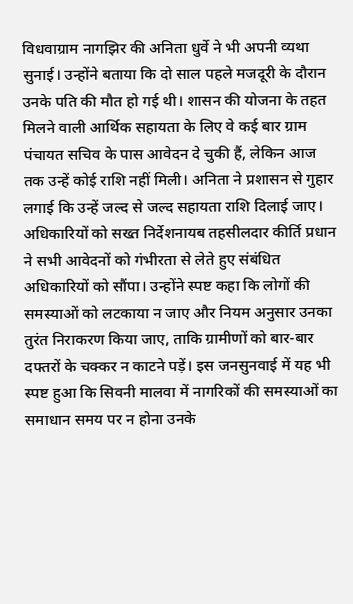विधवाग्राम नागझिर की अनिता धुर्वे ने भी अपनी व्यथा सुनाई। उन्होंने बताया कि दो साल पहले मजदूरी के दौरान उनके पति की मौत हो गई थी। शासन की योजना के तहत मिलने वाली आर्थिक सहायता के लिए वे कई बार ग्राम पंचायत सचिव के पास आवेदन दे चुकी हैं, लेकिन आज तक उन्हें कोई राशि नहीं मिली। अनिता ने प्रशासन से गुहार लगाई कि उन्हें जल्द से जल्द सहायता राशि दिलाई जाए। अधिकारियों को सख्त निर्देशनायब तहसीलदार कीर्ति प्रधान ने सभी आवेदनों को गंभीरता से लेते हुए संबंधित अधिकारियों को सौंपा। उन्होंने स्पष्ट कहा कि लोगों की समस्याओं को लटकाया न जाए और नियम अनुसार उनका तुरंत निराकरण किया जाए, ताकि ग्रामीणों को बार-बार दफ्तरों के चक्कर न काटने पड़ें। इस जनसुनवाई में यह भी स्पष्ट हुआ कि सिवनी मालवा में नागरिकों की समस्याओं का समाधान समय पर न होना उनके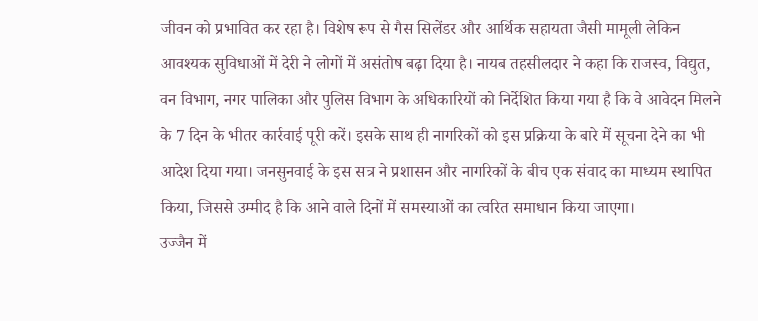जीवन को प्रभावित कर रहा है। विशेष रूप से गैस सिलेंडर और आर्थिक सहायता जैसी मामूली लेकिन आवश्यक सुविधाओं में देरी ने लोगों में असंतोष बढ़ा दिया है। नायब तहसीलदार ने कहा कि राजस्व, विद्युत, वन विभाग, नगर पालिका और पुलिस विभाग के अधिकारियों को निर्देशित किया गया है कि वे आवेदन मिलने के 7 दिन के भीतर कार्रवाई पूरी करें। इसके साथ ही नागरिकों को इस प्रक्रिया के बारे में सूचना देने का भी आदेश दिया गया। जनसुनवाई के इस सत्र ने प्रशासन और नागरिकों के बीच एक संवाद का माध्यम स्थापित किया, जिससे उम्मीद है कि आने वाले दिनों में समस्याओं का त्वरित समाधान किया जाएगा।
उज्जैन में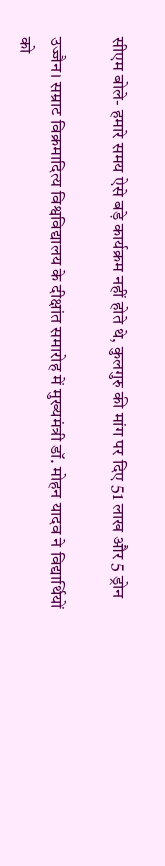सीएम बोले- हमारे समय ऐसे बड़े कार्यक्रम नहीं होते थे, कुलगुरु की मांग पर दिए 51 लाख और 5 ड्रोन

उज्जैन। सम्राट विक्रमादित्य विश्वविद्यालय के दीक्षांत समारोह में मुख्यमंत्री डॉ. मोहन यादव ने विद्यार्थियों को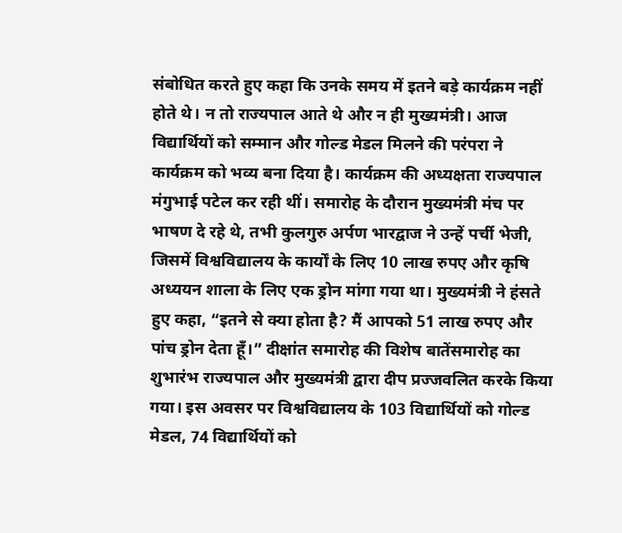संबोधित करते हुए कहा कि उनके समय में इतने बड़े कार्यक्रम नहीं होते थे। न तो राज्यपाल आते थे और न ही मुख्यमंत्री। आज विद्यार्थियों को सम्मान और गोल्ड मेडल मिलने की परंपरा ने कार्यक्रम को भव्य बना दिया है। कार्यक्रम की अध्यक्षता राज्यपाल मंगुभाई पटेल कर रही थीं। समारोह के दौरान मुख्यमंत्री मंच पर भाषण दे रहे थे, तभी कुलगुरु अर्पण भारद्वाज ने उन्हें पर्ची भेजी, जिसमें विश्वविद्यालय के कार्यों के लिए 10 लाख रुपए और कृषि अध्ययन शाला के लिए एक ड्रोन मांगा गया था। मुख्यमंत्री ने हंसते हुए कहा, “इतने से क्या होता है? मैं आपको 51 लाख रुपए और पांच ड्रोन देता हूँ।” दीक्षांत समारोह की विशेष बातेंसमारोह का शुभारंभ राज्यपाल और मुख्यमंत्री द्वारा दीप प्रज्जवलित करके किया गया। इस अवसर पर विश्वविद्यालय के 103 विद्यार्थियों को गोल्ड मेडल, 74 विद्यार्थियों को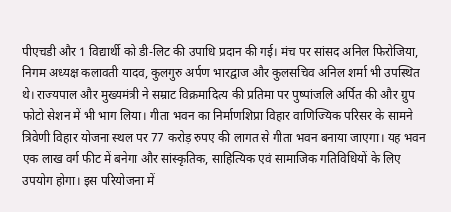पीएचडी और 1 विद्यार्थी को डी-लिट की उपाधि प्रदान की गई। मंच पर सांसद अनिल फिरोजिया, निगम अध्यक्ष कलावती यादव, कुलगुरु अर्पण भारद्वाज और कुलसचिव अनिल शर्मा भी उपस्थित थे। राज्यपाल और मुख्यमंत्री ने सम्राट विक्रमादित्य की प्रतिमा पर पुष्पांजलि अर्पित की और ग्रुप फोटो सेशन में भी भाग लिया। गीता भवन का निर्माणशिप्रा विहार वाणिज्यिक परिसर के सामने त्रिवेणी विहार योजना स्थल पर 77 करोड़ रुपए की लागत से गीता भवन बनाया जाएगा। यह भवन एक लाख वर्ग फीट में बनेगा और सांस्कृतिक, साहित्यिक एवं सामाजिक गतिविधियों के लिए उपयोग होगा। इस परियोजना में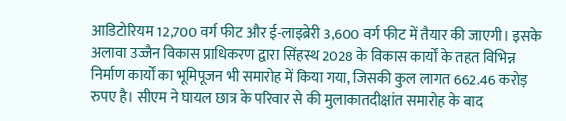आडिटोरियम 12,700 वर्ग फीट और ई-लाइब्रेरी 3,600 वर्ग फीट में तैयार की जाएगी। इसके अलावा उज्जैन विकास प्राधिकरण द्वारा सिंहस्थ 2028 के विकास कार्यों के तहत विभिन्न निर्माण कार्यों का भूमिपूजन भी समारोह में किया गया, जिसकी कुल लागत 662.46 करोड़ रुपए है। सीएम ने घायल छात्र के परिवार से की मुलाकातदीक्षांत समारोह के बाद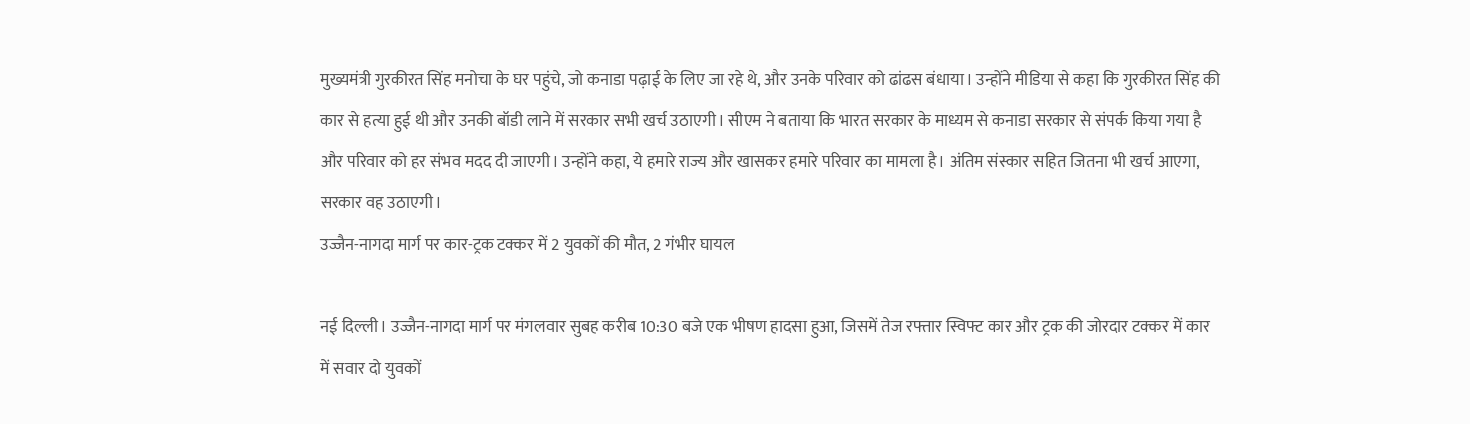मुख्यमंत्री गुरकीरत सिंह मनोचा के घर पहुंचे, जो कनाडा पढ़ाई के लिए जा रहे थे, और उनके परिवार को ढांढस बंधाया। उन्होंने मीडिया से कहा कि गुरकीरत सिंह की कार से हत्या हुई थी और उनकी बॉडी लाने में सरकार सभी खर्च उठाएगी। सीएम ने बताया कि भारत सरकार के माध्यम से कनाडा सरकार से संपर्क किया गया है और परिवार को हर संभव मदद दी जाएगी। उन्होंने कहा, ये हमारे राज्य और खासकर हमारे परिवार का मामला है। अंतिम संस्कार सहित जितना भी खर्च आएगा, सरकार वह उठाएगी।
उज्जैन-नागदा मार्ग पर कार-ट्रक टक्कर में 2 युवकों की मौत, 2 गंभीर घायल

नई दिल्ली। उज्जैन-नागदा मार्ग पर मंगलवार सुबह करीब 10:30 बजे एक भीषण हादसा हुआ, जिसमें तेज रफ्तार स्विफ्ट कार और ट्रक की जोरदार टक्कर में कार में सवार दो युवकों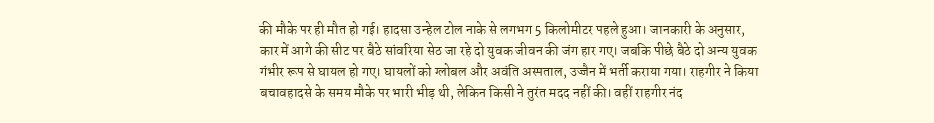की मौके पर ही मौत हो गई। हादसा उन्हेल टोल नाके से लगभग 5 किलोमीटर पहले हुआ। जानकारी के अनुसार, कार में आगे की सीट पर बैठे सांवरिया सेठ जा रहे दो युवक जीवन की जंग हार गए। जबकि पीछे बैठे दो अन्य युवक गंभीर रूप से घायल हो गए। घायलों को ग्लोबल और अवंति अस्पताल, उज्जैन में भर्ती कराया गया। राहगीर ने किया बचावहादसे के समय मौके पर भारी भीड़ थी, लेकिन किसी ने तुरंत मदद नहीं की। वहीं राहगीर नंद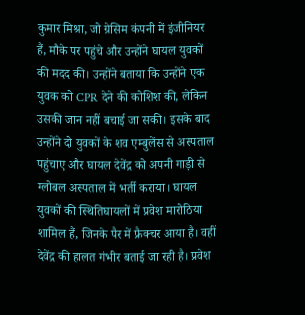कुमार मिश्रा, जो ग्रेसिम कंपनी में इंजीनियर हैं, मौके पर पहुंचे और उन्होंने घायल युवकों की मदद की। उन्होंने बताया कि उन्होंने एक युवक को CPR देने की कोशिश की, लेकिन उसकी जान नहीं बचाई जा सकी। इसके बाद उन्होंने दो युवकों के शव एम्बुलेंस से अस्पताल पहुंचाए और घायल देवेंद्र को अपनी गाड़ी से ग्लोबल अस्पताल में भर्ती कराया। घायल युवकों की स्थितिघायलों में प्रवेश मारोठिया शामिल हैं, जिनके पैर में फ्रैक्चर आया है। वहीं देवेंद्र की हालत गंभीर बताई जा रही है। प्रवेश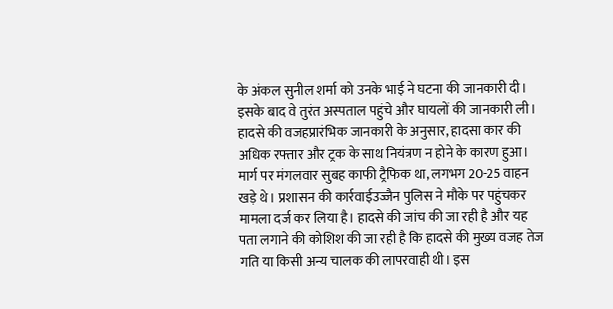के अंकल सुनील शर्मा को उनके भाई ने घटना की जानकारी दी। इसके बाद वे तुरंत अस्पताल पहुंचे और घायलों की जानकारी ली। हादसे की वजहप्रारंभिक जानकारी के अनुसार, हादसा कार की अधिक रफ्तार और ट्रक के साथ नियंत्रण न होने के कारण हुआ। मार्ग पर मंगलवार सुबह काफी ट्रैफिक था, लगभग 20-25 वाहन खड़े थे। प्रशासन की कार्रवाईउज्जैन पुलिस ने मौके पर पहुंचकर मामला दर्ज कर लिया है। हादसे की जांच की जा रही है और यह पता लगाने की कोशिश की जा रही है कि हादसे की मुख्य वजह तेज गति या किसी अन्य चालक की लापरवाही थी। इस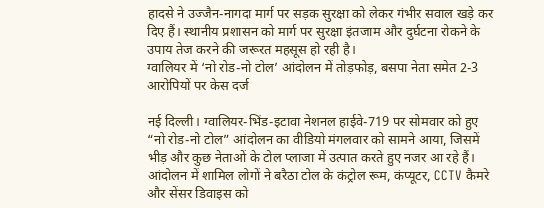हादसे ने उज्जैन-नागदा मार्ग पर सड़क सुरक्षा को लेकर गंभीर सवाल खड़े कर दिए हैं। स्थानीय प्रशासन को मार्ग पर सुरक्षा इंतजाम और दुर्घटना रोकने के उपाय तेज करने की जरूरत महसूस हो रही है।
ग्वालियर में ‘नो रोड-नो टोल’ आंदोलन में तोड़फोड़, बसपा नेता समेत 2-3 आरोपियों पर केस दर्ज

नई दिल्ली। ग्वालियर-भिंड-इटावा नेशनल हाईवे-719 पर सोमवार को हुए “नो रोड-नो टोल” आंदोलन का वीडियो मंगलवार को सामने आया, जिसमें भीड़ और कुछ नेताओं के टोल प्लाजा में उत्पात करते हुए नजर आ रहे हैं। आंदोलन में शामिल लोगों ने बरैठा टोल के कंट्रोल रूम, कंप्यूटर, CCTV कैमरे और सेंसर डिवाइस को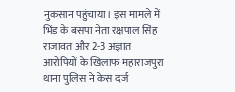नुकसान पहुंचाया। इस मामले में भिंड के बसपा नेता रक्षपाल सिंह राजावत और 2-3 अज्ञात आरोपियों के खिलाफ महाराजपुरा थाना पुलिस ने केस दर्ज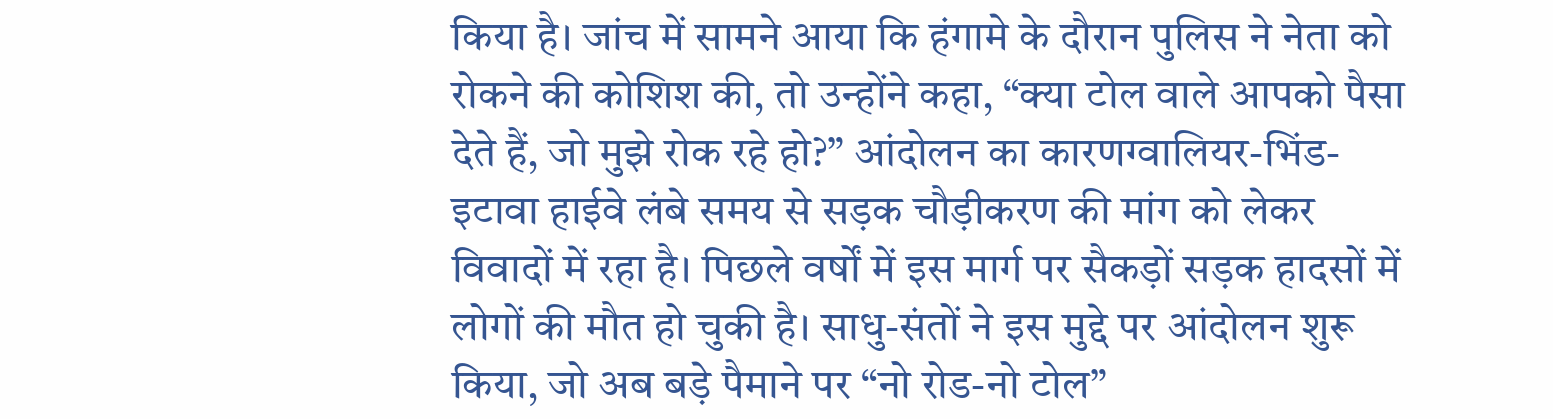किया है। जांच में सामने आया कि हंगामे के दौरान पुलिस ने नेता को रोकने की कोशिश की, तो उन्होंने कहा, “क्या टोल वाले आपको पैसा देते हैं, जो मुझे रोक रहे हो?” आंदोलन का कारणग्वालियर-भिंड-इटावा हाईवे लंबे समय से सड़क चौड़ीकरण की मांग को लेकर विवादों में रहा है। पिछले वर्षों में इस मार्ग पर सैकड़ों सड़क हादसों में लोगों की मौत हो चुकी है। साधु-संतों ने इस मुद्दे पर आंदोलन शुरू किया, जो अब बड़े पैमाने पर “नो रोड-नो टोल”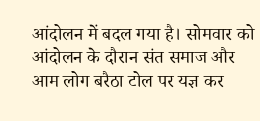आंदोलन में बदल गया है। सोमवार को आंदोलन के दौरान संत समाज और आम लोग बरैठा टोल पर यज्ञ कर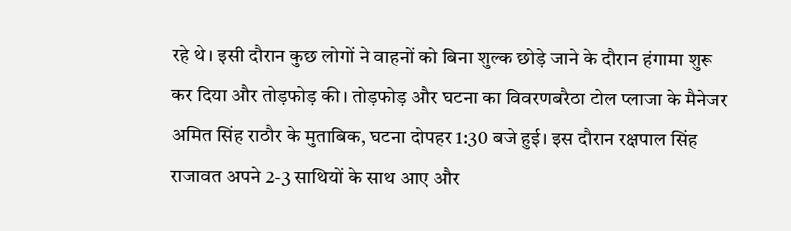रहे थे। इसी दौरान कुछ लोगों ने वाहनों को बिना शुल्क छोड़े जाने के दौरान हंगामा शुरू कर दिया और तोड़फोड़ की। तोड़फोड़ और घटना का विवरणबरैठा टोल प्लाजा के मैनेजर अमित सिंह राठौर के मुताबिक, घटना दोपहर 1:30 बजे हुई। इस दौरान रक्षपाल सिंह राजावत अपने 2-3 साथियों के साथ आए और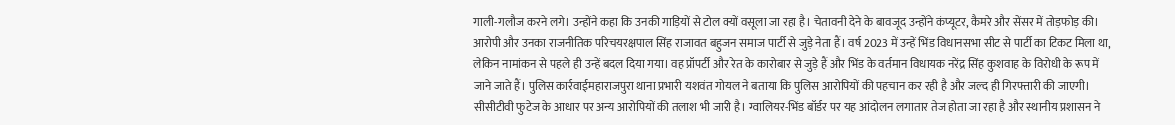गाली-गलौज करने लगे। उन्होंने कहा कि उनकी गाड़ियों से टोल क्यों वसूला जा रहा है। चेतावनी देने के बावजूद उन्होंने कंप्यूटर, कैमरे और सेंसर में तोड़फोड़ की। आरोपी और उनका राजनीतिक परिचयरक्षपाल सिंह राजावत बहुजन समाज पार्टी से जुड़े नेता हैं। वर्ष 2023 में उन्हें भिंड विधानसभा सीट से पार्टी का टिकट मिला था, लेकिन नामांकन से पहले ही उन्हें बदल दिया गया। वह प्रॉपर्टी और रेत के कारोबार से जुड़े हैं और भिंड के वर्तमान विधायक नरेंद्र सिंह कुशवाह के विरोधी के रूप में जाने जाते हैं। पुलिस कार्रवाईमहाराजपुरा थाना प्रभारी यशवंत गोयल ने बताया कि पुलिस आरोपियों की पहचान कर रही है और जल्द ही गिरफ्तारी की जाएगी। सीसीटीवी फुटेज के आधार पर अन्य आरोपियों की तलाश भी जारी है। ग्वालियर-भिंड बॉर्डर पर यह आंदोलन लगातार तेज होता जा रहा है और स्थानीय प्रशासन ने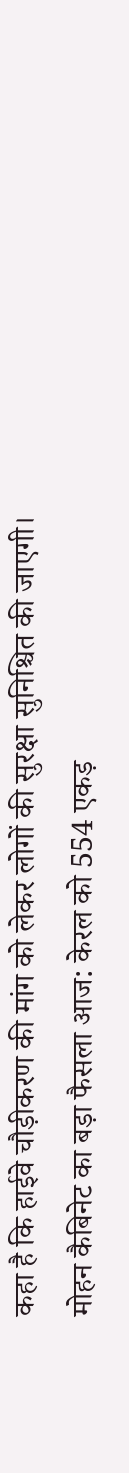कहा है कि हाईवे चौड़ीकरण की मांग को लेकर लोगों की सुरक्षा सुनिश्चित की जाएगी।
मोहन कैबिनेट का बड़ा फैसला आज: केरल को 554 एकड़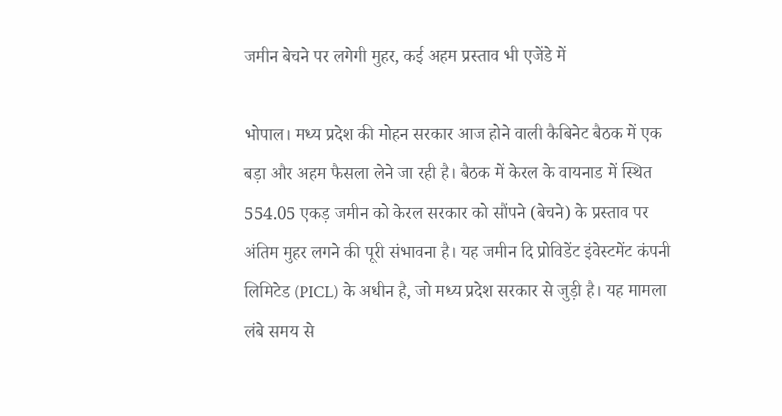जमीन बेचने पर लगेगी मुहर, कई अहम प्रस्ताव भी एजेंडे में

भोपाल। मध्य प्रदेश की मोहन सरकार आज होने वाली कैबिनेट बैठक में एक बड़ा और अहम फैसला लेने जा रही है। बैठक में केरल के वायनाड में स्थित 554.05 एकड़ जमीन को केरल सरकार को सौंपने (बेचने) के प्रस्ताव पर अंतिम मुहर लगने की पूरी संभावना है। यह जमीन दि प्रोविडेंट इंवेस्टमेंट कंपनी लिमिटेड (PICL) के अधीन है, जो मध्य प्रदेश सरकार से जुड़ी है। यह मामला लंबे समय से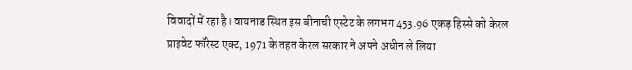विवादों में रहा है। वायनाड स्थित इस बीनाची एस्टेट के लगभग 453.96 एकड़ हिस्से को केरल प्राइवेट फॉरेस्ट एक्ट, 1971 के तहत केरल सरकार ने अपने अधीन ले लिया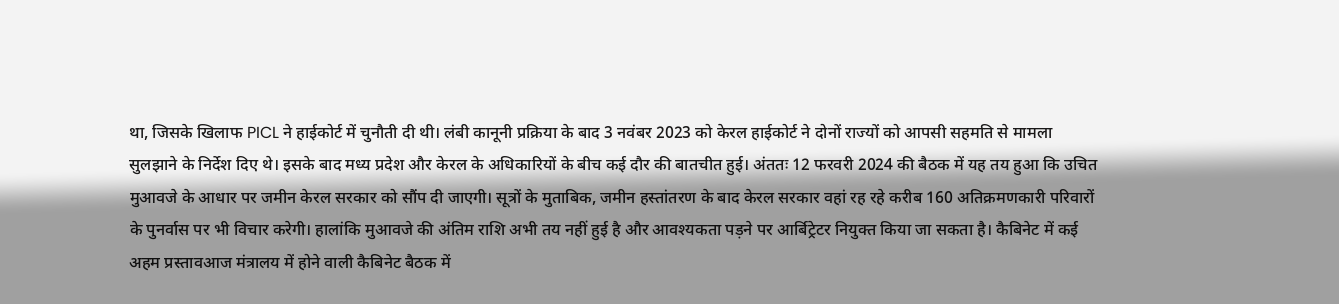था, जिसके खिलाफ PICL ने हाईकोर्ट में चुनौती दी थी। लंबी कानूनी प्रक्रिया के बाद 3 नवंबर 2023 को केरल हाईकोर्ट ने दोनों राज्यों को आपसी सहमति से मामला सुलझाने के निर्देश दिए थे। इसके बाद मध्य प्रदेश और केरल के अधिकारियों के बीच कई दौर की बातचीत हुई। अंततः 12 फरवरी 2024 की बैठक में यह तय हुआ कि उचित मुआवजे के आधार पर जमीन केरल सरकार को सौंप दी जाएगी। सूत्रों के मुताबिक, जमीन हस्तांतरण के बाद केरल सरकार वहां रह रहे करीब 160 अतिक्रमणकारी परिवारों के पुनर्वास पर भी विचार करेगी। हालांकि मुआवजे की अंतिम राशि अभी तय नहीं हुई है और आवश्यकता पड़ने पर आर्बिट्रेटर नियुक्त किया जा सकता है। कैबिनेट में कई अहम प्रस्तावआज मंत्रालय में होने वाली कैबिनेट बैठक में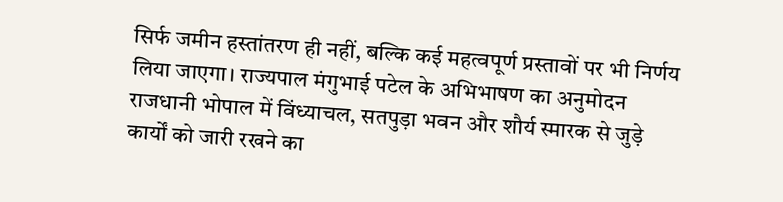सिर्फ जमीन हस्तांतरण ही नहीं, बल्कि कई महत्वपूर्ण प्रस्तावों पर भी निर्णय लिया जाएगा। राज्यपाल मंगुभाई पटेल के अभिभाषण का अनुमोदन राजधानी भोपाल में विंध्याचल, सतपुड़ा भवन और शौर्य स्मारक से जुड़े कार्यों को जारी रखने का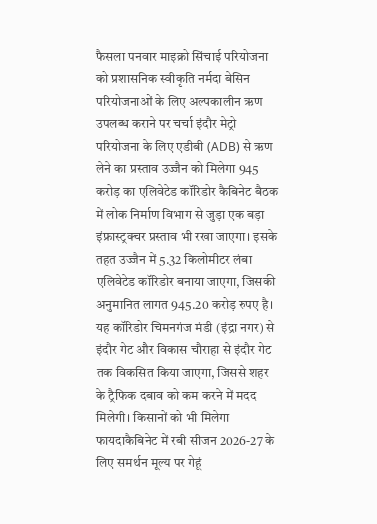फैसला पनवार माइक्रो सिंचाई परियोजना को प्रशासनिक स्वीकृति नर्मदा बेसिन परियोजनाओं के लिए अल्पकालीन ऋण उपलब्ध कराने पर चर्चा इंदौर मेट्रो परियोजना के लिए एडीबी (ADB) से ऋण लेने का प्रस्ताव उज्जैन को मिलेगा 945 करोड़ का एलिवेटेड कॉरिडोर कैबिनेट बैठक में लोक निर्माण विभाग से जुड़ा एक बड़ा इंफ्रास्ट्रक्चर प्रस्ताव भी रखा जाएगा। इसके तहत उज्जैन में 5.32 किलोमीटर लंबा एलिवेटेड कॉरिडोर बनाया जाएगा, जिसकी अनुमानित लागत 945.20 करोड़ रुपए है। यह कॉरिडोर चिमनगंज मंडी (इंद्रा नगर) से इंदौर गेट और विकास चौराहा से इंदौर गेट तक विकसित किया जाएगा, जिससे शहर के ट्रैफिक दबाव को कम करने में मदद मिलेगी। किसानों को भी मिलेगा फायदाकैबिनेट में रबी सीजन 2026-27 के लिए समर्थन मूल्य पर गेहूं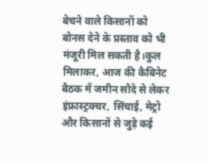बेचने वाले किसानों को बोनस देने के प्रस्ताव को भी मंजूरी मिल सकती है।कुल मिलाकर, आज की कैबिनेट बैठक में जमीन सौदे से लेकर इंफ्रास्ट्रक्चर, सिंचाई, मेट्रो और किसानों से जुड़े कई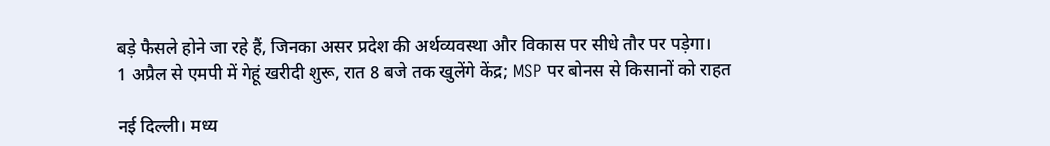बड़े फैसले होने जा रहे हैं, जिनका असर प्रदेश की अर्थव्यवस्था और विकास पर सीधे तौर पर पड़ेगा।
1 अप्रैल से एमपी में गेहूं खरीदी शुरू, रात 8 बजे तक खुलेंगे केंद्र; MSP पर बोनस से किसानों को राहत

नई दिल्ली। मध्य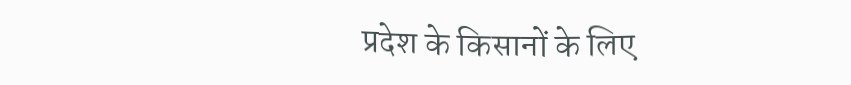प्रदेश के किसानों के लिए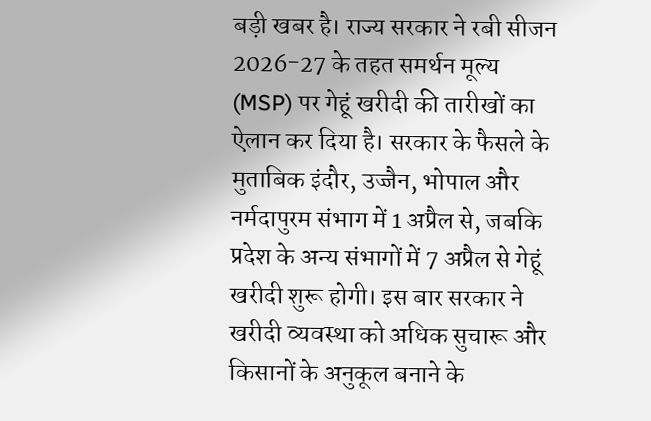बड़ी खबर है। राज्य सरकार ने रबी सीजन 2026-27 के तहत समर्थन मूल्य (MSP) पर गेहूं खरीदी की तारीखों का ऐलान कर दिया है। सरकार के फैसले के मुताबिक इंदौर, उज्जैन, भोपाल और नर्मदापुरम संभाग में 1 अप्रैल से, जबकि प्रदेश के अन्य संभागों में 7 अप्रैल से गेहूं खरीदी शुरू होगी। इस बार सरकार ने खरीदी व्यवस्था को अधिक सुचारू और किसानों के अनुकूल बनाने के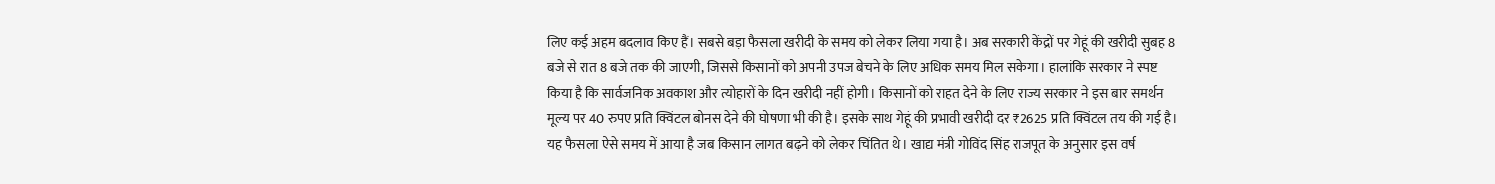लिए कई अहम बदलाव किए हैं। सबसे बड़ा फैसला खरीदी के समय को लेकर लिया गया है। अब सरकारी केंद्रों पर गेहूं की खरीदी सुबह 8 बजे से रात 8 बजे तक की जाएगी, जिससे किसानों को अपनी उपज बेचने के लिए अधिक समय मिल सकेगा। हालांकि सरकार ने स्पष्ट किया है कि सार्वजनिक अवकाश और त्योहारों के दिन खरीदी नहीं होगी। किसानों को राहत देने के लिए राज्य सरकार ने इस बार समर्थन मूल्य पर 40 रुपए प्रति क्विंटल बोनस देने की घोषणा भी की है। इसके साथ गेहूं की प्रभावी खरीदी दर ₹2625 प्रति क्विंटल तय की गई है। यह फैसला ऐसे समय में आया है जब किसान लागत बढ़ने को लेकर चिंतित थे। खाद्य मंत्री गोविंद सिंह राजपूत के अनुसार इस वर्ष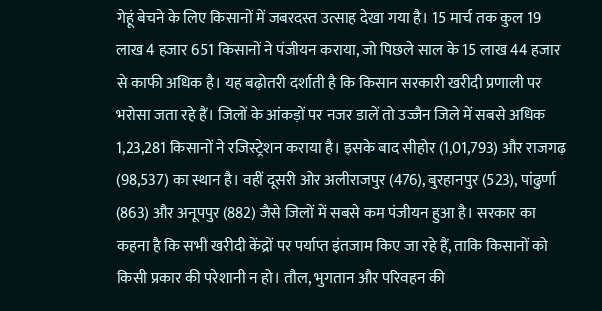गेहूं बेचने के लिए किसानों में जबरदस्त उत्साह देखा गया है। 15 मार्च तक कुल 19 लाख 4 हजार 651 किसानों ने पंजीयन कराया, जो पिछले साल के 15 लाख 44 हजार से काफी अधिक है। यह बढ़ोतरी दर्शाती है कि किसान सरकारी खरीदी प्रणाली पर भरोसा जता रहे हैं। जिलों के आंकड़ों पर नजर डालें तो उज्जैन जिले में सबसे अधिक 1,23,281 किसानों ने रजिस्ट्रेशन कराया है। इसके बाद सीहोर (1,01,793) और राजगढ़ (98,537) का स्थान है। वहीं दूसरी ओर अलीराजपुर (476), बुरहानपुर (523), पांढुर्णा (863) और अनूपपुर (882) जैसे जिलों में सबसे कम पंजीयन हुआ है। सरकार का कहना है कि सभी खरीदी केंद्रों पर पर्याप्त इंतजाम किए जा रहे हैं, ताकि किसानों को किसी प्रकार की परेशानी न हो। तौल, भुगतान और परिवहन की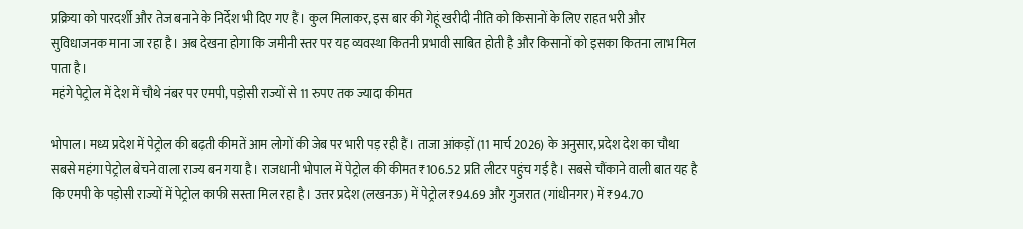प्रक्रिया को पारदर्शी और तेज बनाने के निर्देश भी दिए गए हैं। कुल मिलाकर, इस बार की गेहूं खरीदी नीति को किसानों के लिए राहत भरी और सुविधाजनक माना जा रहा है। अब देखना होगा कि जमीनी स्तर पर यह व्यवस्था कितनी प्रभावी साबित होती है और किसानों को इसका कितना लाभ मिल पाता है।
महंगे पेट्रोल में देश में चौथे नंबर पर एमपी, पड़ोसी राज्यों से 11 रुपए तक ज्यादा कीमत

भोपाल। मध्य प्रदेश में पेट्रोल की बढ़ती कीमतें आम लोगों की जेब पर भारी पड़ रही हैं। ताजा आंकड़ों (11 मार्च 2026) के अनुसार, प्रदेश देश का चौथा सबसे महंगा पेट्रोल बेचने वाला राज्य बन गया है। राजधानी भोपाल में पेट्रोल की कीमत ₹106.52 प्रति लीटर पहुंच गई है। सबसे चौंकाने वाली बात यह है कि एमपी के पड़ोसी राज्यों में पेट्रोल काफी सस्ता मिल रहा है। उत्तर प्रदेश (लखनऊ) में पेट्रोल ₹94.69 और गुजरात (गांधीनगर) में ₹94.70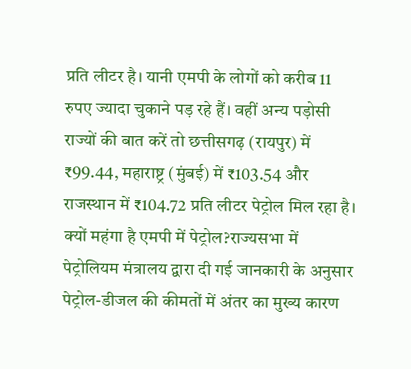प्रति लीटर है। यानी एमपी के लोगों को करीब 11 रुपए ज्यादा चुकाने पड़ रहे हैं। वहीं अन्य पड़ोसी राज्यों की बात करें तो छत्तीसगढ़ (रायपुर) में ₹99.44, महाराष्ट्र (मुंबई) में ₹103.54 और राजस्थान में ₹104.72 प्रति लीटर पेट्रोल मिल रहा है। क्यों महंगा है एमपी में पेट्रोल?राज्यसभा में पेट्रोलियम मंत्रालय द्वारा दी गई जानकारी के अनुसार पेट्रोल-डीजल की कीमतों में अंतर का मुख्य कारण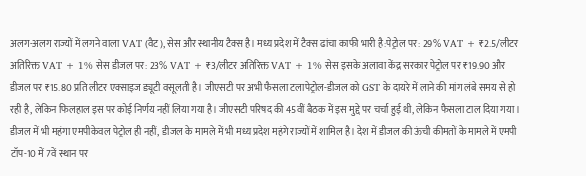अलग-अलग राज्यों में लगने वाला VAT (वैट), सेस और स्थानीय टैक्स है। मध्य प्रदेश में टैक्स ढांचा काफी भारी है:पेट्रोल पर: 29% VAT + ₹2.5/लीटर अतिरिक्त VAT + 1% सेस डीजल पर: 23% VAT + ₹3/लीटर अतिरिक्त VAT + 1% सेस इसके अलावा केंद्र सरकार पेट्रोल पर ₹19.90 और डीजल पर ₹15.80 प्रति लीटर एक्साइज ड्यूटी वसूलती है। जीएसटी पर अभी फैसला टलापेट्रोल-डीजल को GST के दायरे में लाने की मांग लंबे समय से हो रही है, लेकिन फिलहाल इस पर कोई निर्णय नहीं लिया गया है। जीएसटी परिषद की 45वीं बैठक में इस मुद्दे पर चर्चा हुई थी, लेकिन फैसला टाल दिया गया। डीजल में भी महंगा एमपीकेवल पेट्रोल ही नहीं, डीजल के मामले में भी मध्य प्रदेश महंगे राज्यों में शामिल है। देश में डीजल की ऊंची कीमतों के मामले में एमपी टॉप-10 में 7वें स्थान पर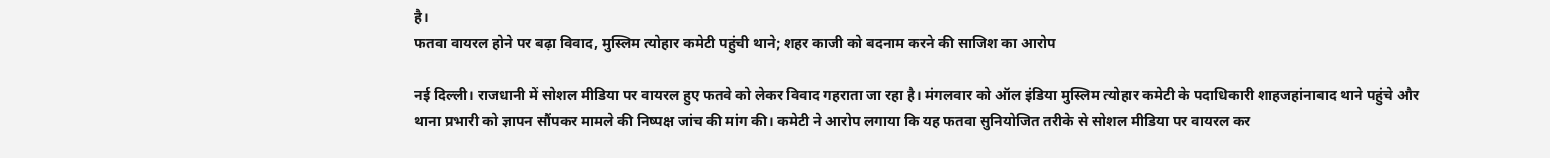है।
फतवा वायरल होने पर बढ़ा विवाद, मुस्लिम त्योहार कमेटी पहुंची थाने; शहर काजी को बदनाम करने की साजिश का आरोप

नई दिल्ली। राजधानी में सोशल मीडिया पर वायरल हुए फतवे को लेकर विवाद गहराता जा रहा है। मंगलवार को ऑल इंडिया मुस्लिम त्योहार कमेटी के पदाधिकारी शाहजहांनाबाद थाने पहुंचे और थाना प्रभारी को ज्ञापन सौंपकर मामले की निष्पक्ष जांच की मांग की। कमेटी ने आरोप लगाया कि यह फतवा सुनियोजित तरीके से सोशल मीडिया पर वायरल कर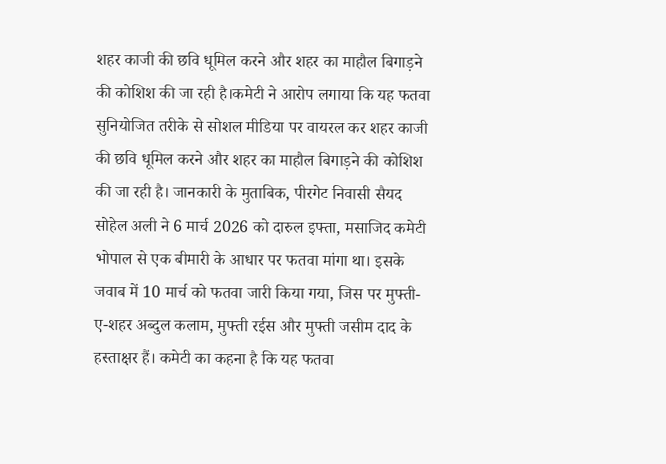शहर काजी की छवि धूमिल करने और शहर का माहौल बिगाड़ने की कोशिश की जा रही है।कमेटी ने आरोप लगाया कि यह फतवा सुनियोजित तरीके से सोशल मीडिया पर वायरल कर शहर काजी की छवि धूमिल करने और शहर का माहौल बिगाड़ने की कोशिश की जा रही है। जानकारी के मुताबिक, पीरगेट निवासी सैयद सोहेल अली ने 6 मार्च 2026 को दारुल इफ्ता, मसाजिद कमेटी भोपाल से एक बीमारी के आधार पर फतवा मांगा था। इसके जवाब में 10 मार्च को फतवा जारी किया गया, जिस पर मुफ्ती-ए-शहर अब्दुल कलाम, मुफ्ती रईस और मुफ्ती जसीम दाद के हस्ताक्षर हैं। कमेटी का कहना है कि यह फतवा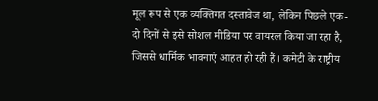मूल रूप से एक व्यक्तिगत दस्तावेज था, लेकिन पिछले एक-दो दिनों से इसे सोशल मीडिया पर वायरल किया जा रहा है, जिससे धार्मिक भावनाएं आहत हो रही हैं। कमेटी के राष्ट्रीय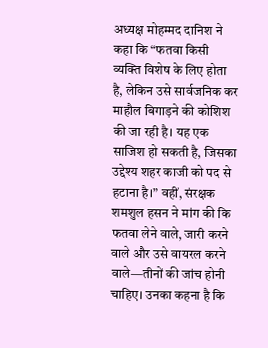अध्यक्ष मोहम्मद दानिश ने कहा कि “फतवा किसी व्यक्ति विशेष के लिए होता है, लेकिन उसे सार्वजनिक कर माहौल बिगाड़ने की कोशिश की जा रही है। यह एक साजिश हो सकती है, जिसका उद्देश्य शहर काजी को पद से हटाना है।” वहीं, संरक्षक शमशुल हसन ने मांग की कि फतवा लेने वाले, जारी करने वाले और उसे वायरल करने वाले—तीनों की जांच होनी चाहिए। उनका कहना है कि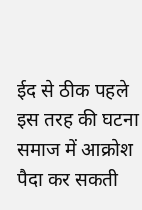ईद से ठीक पहले इस तरह की घटना समाज में आक्रोश पैदा कर सकती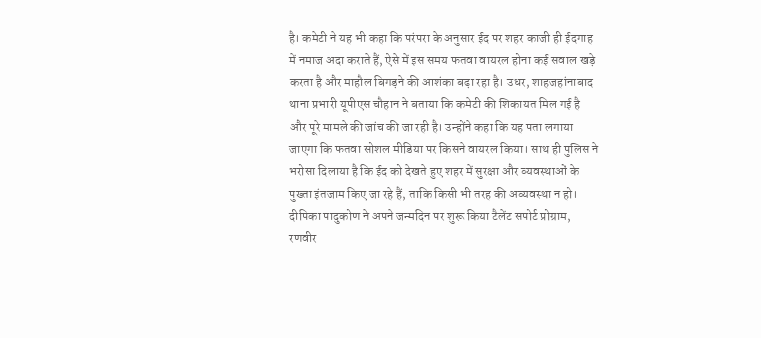है। कमेटी ने यह भी कहा कि परंपरा के अनुसार ईद पर शहर काजी ही ईदगाह में नमाज अदा कराते हैं, ऐसे में इस समय फतवा वायरल होना कई सवाल खड़े करता है और माहौल बिगड़ने की आशंका बढ़ा रहा है। उधर, शाहजहांनाबाद थाना प्रभारी यूपीएस चौहान ने बताया कि कमेटी की शिकायत मिल गई है और पूरे मामले की जांच की जा रही है। उन्होंने कहा कि यह पता लगाया जाएगा कि फतवा सोशल मीडिया पर किसने वायरल किया। साथ ही पुलिस ने भरोसा दिलाया है कि ईद को देखते हुए शहर में सुरक्षा और व्यवस्थाओं के पुख्ता इंतजाम किए जा रहे हैं, ताकि किसी भी तरह की अव्यवस्था न हो।
दीपिका पादुकोण ने अपने जन्मदिन पर शुरू किया टैलेंट सपोर्ट प्रोग्राम, रणवीर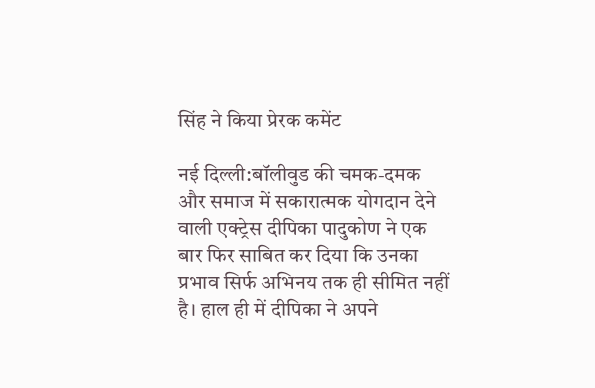सिंह ने किया प्रेरक कमेंट

नई दिल्ली:बॉलीवुड की चमक-दमक और समाज में सकारात्मक योगदान देने वाली एक्ट्रेस दीपिका पादुकोण ने एक बार फिर साबित कर दिया कि उनका प्रभाव सिर्फ अभिनय तक ही सीमित नहीं है। हाल ही में दीपिका ने अपने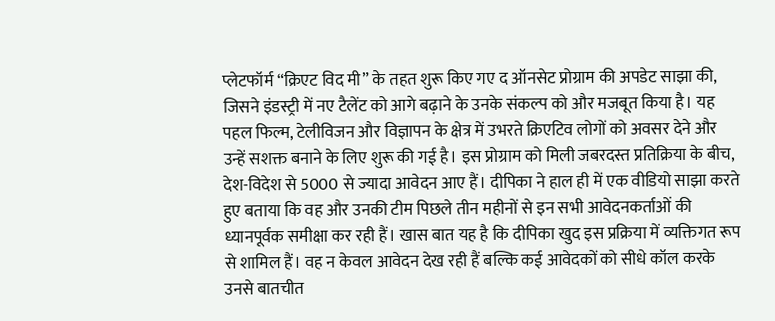प्लेटफॉर्म “क्रिएट विद मी” के तहत शुरू किए गए द ऑनसेट प्रोग्राम की अपडेट साझा की, जिसने इंडस्ट्री में नए टैलेंट को आगे बढ़ाने के उनके संकल्प को और मजबूत किया है। यह पहल फिल्म, टेलीविजन और विज्ञापन के क्षेत्र में उभरते क्रिएटिव लोगों को अवसर देने और उन्हें सशक्त बनाने के लिए शुरू की गई है। इस प्रोग्राम को मिली जबरदस्त प्रतिक्रिया के बीच, देश-विदेश से 5000 से ज्यादा आवेदन आए हैं। दीपिका ने हाल ही में एक वीडियो साझा करते हुए बताया कि वह और उनकी टीम पिछले तीन महीनों से इन सभी आवेदनकर्ताओं की ध्यानपूर्वक समीक्षा कर रही हैं। खास बात यह है कि दीपिका खुद इस प्रक्रिया में व्यक्तिगत रूप से शामिल हैं। वह न केवल आवेदन देख रही हैं बल्कि कई आवेदकों को सीधे कॉल करके उनसे बातचीत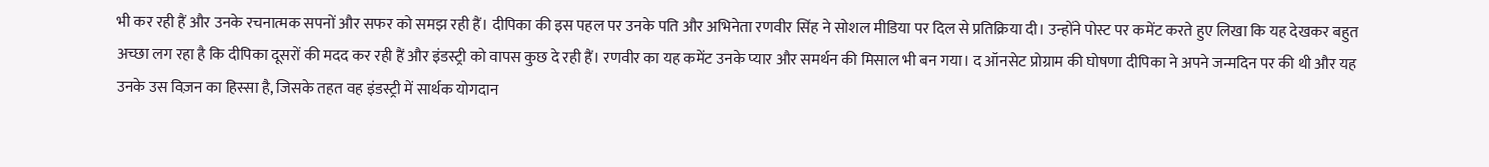भी कर रही हैं और उनके रचनात्मक सपनों और सफर को समझ रही हैं। दीपिका की इस पहल पर उनके पति और अभिनेता रणवीर सिंह ने सोशल मीडिया पर दिल से प्रतिक्रिया दी। उन्होंने पोस्ट पर कमेंट करते हुए लिखा कि यह देखकर बहुत अच्छा लग रहा है कि दीपिका दूसरों की मदद कर रही हैं और इंडस्ट्री को वापस कुछ दे रही हैं। रणवीर का यह कमेंट उनके प्यार और समर्थन की मिसाल भी बन गया। द ऑनसेट प्रोग्राम की घोषणा दीपिका ने अपने जन्मदिन पर की थी और यह उनके उस विज़न का हिस्सा है, जिसके तहत वह इंडस्ट्री में सार्थक योगदान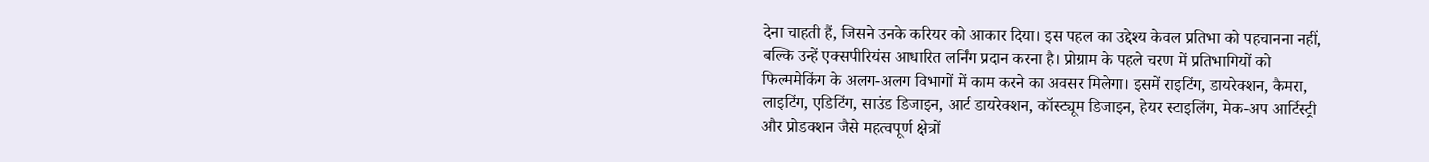देना चाहती हैं, जिसने उनके करियर को आकार दिया। इस पहल का उद्देश्य केवल प्रतिभा को पहचानना नहीं, बल्कि उन्हें एक्सपीरियंस आधारित लर्निंग प्रदान करना है। प्रोग्राम के पहले चरण में प्रतिभागियों को फिल्ममेकिंग के अलग-अलग विभागों में काम करने का अवसर मिलेगा। इसमें राइटिंग, डायरेक्शन, कैमरा, लाइटिंग, एडिटिंग, साउंड डिजाइन, आर्ट डायरेक्शन, कॉस्ट्यूम डिजाइन, हेयर स्टाइलिंग, मेक-अप आर्टिस्ट्री और प्रोडक्शन जैसे महत्वपूर्ण क्षेत्रों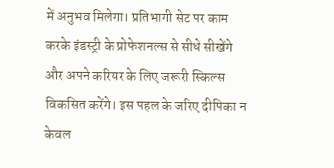में अनुभव मिलेगा। प्रतिभागी सेट पर काम करके इंडस्ट्री के प्रोफेशनल्स से सीधे सीखेंगे और अपने करियर के लिए जरूरी स्किल्स विकसित करेंगे। इस पहल के जरिए दीपिका न केवल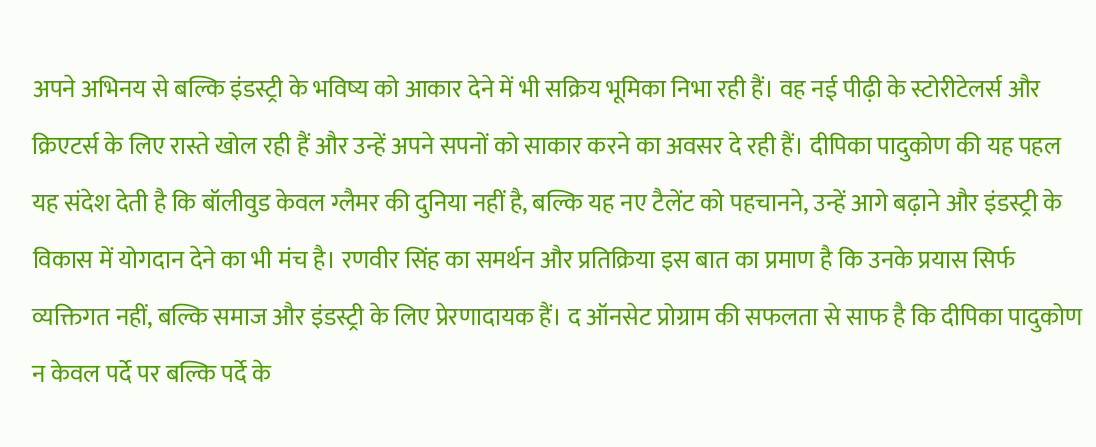अपने अभिनय से बल्कि इंडस्ट्री के भविष्य को आकार देने में भी सक्रिय भूमिका निभा रही हैं। वह नई पीढ़ी के स्टोरीटेलर्स और क्रिएटर्स के लिए रास्ते खोल रही हैं और उन्हें अपने सपनों को साकार करने का अवसर दे रही हैं। दीपिका पादुकोण की यह पहल यह संदेश देती है कि बॉलीवुड केवल ग्लैमर की दुनिया नहीं है, बल्कि यह नए टैलेंट को पहचानने, उन्हें आगे बढ़ाने और इंडस्ट्री के विकास में योगदान देने का भी मंच है। रणवीर सिंह का समर्थन और प्रतिक्रिया इस बात का प्रमाण है कि उनके प्रयास सिर्फ व्यक्तिगत नहीं, बल्कि समाज और इंडस्ट्री के लिए प्रेरणादायक हैं। द ऑनसेट प्रोग्राम की सफलता से साफ है कि दीपिका पादुकोण न केवल पर्दे पर बल्कि पर्दे के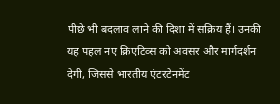पीछे भी बदलाव लाने की दिशा में सक्रिय हैं। उनकी यह पहल नए क्रिएटिव्स को अवसर और मार्गदर्शन देगी, जिससे भारतीय एंटरटेनमेंट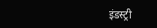इंडस्ट्री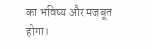का भविष्य और मजबूत होगा।